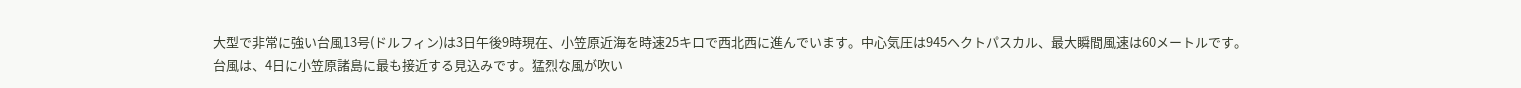大型で非常に強い台風13号(ドルフィン)は3日午後9時現在、小笠原近海を時速25キロで西北西に進んでいます。中心気圧は945ヘクトパスカル、最大瞬間風速は60メートルです。
台風は、4日に小笠原諸島に最も接近する見込みです。猛烈な風が吹い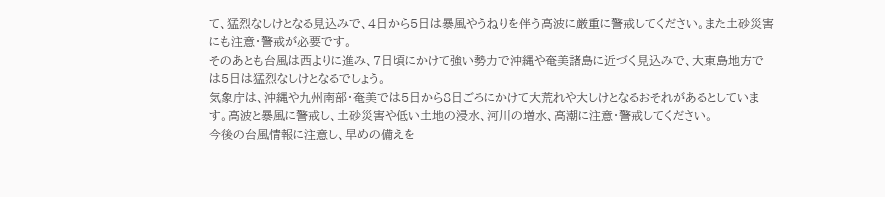て、猛烈なしけとなる見込みで、4日から5日は暴風やうねりを伴う高波に厳重に警戒してください。また土砂災害にも注意・警戒が必要です。
そのあとも台風は西よりに進み、7日頃にかけて強い勢力で沖縄や奄美諸島に近づく見込みで、大東島地方では5日は猛烈なしけとなるでしょう。
気象庁は、沖縄や九州南部・奄美では5日から8日ごろにかけて大荒れや大しけとなるおそれがあるとしています。高波と暴風に警戒し、土砂災害や低い土地の浸水、河川の増水、高潮に注意・警戒してください。
今後の台風情報に注意し、早めの備えを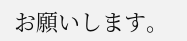お願いします。